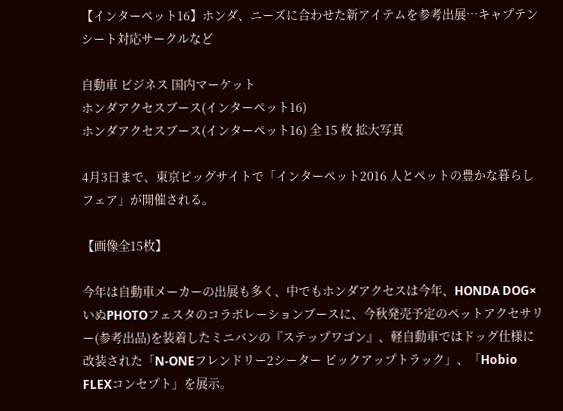【インターペット16】ホンダ、ニーズに合わせた新アイテムを参考出展…キャプテンシート対応サークルなど

自動車 ビジネス 国内マーケット
ホンダアクセスブース(インターペット16)
ホンダアクセスブース(インターペット16) 全 15 枚 拡大写真

4月3日まで、東京ピッグサイトで「インターペット2016 人とペットの豊かな暮らしフェア」が開催される。

【画像全15枚】

今年は自動車メーカーの出展も多く、中でもホンダアクセスは今年、HONDA DOG×いぬPHOTOフェスタのコラボレーションブースに、今秋発売予定のペットアクセサリー(参考出品)を装着したミニバンの『ステップワゴン』、軽自動車ではドッグ仕様に改装された「N-ONEフレンドリー2シーター ピックアップトラック」、「Hobio FLEXコンセプト」を展示。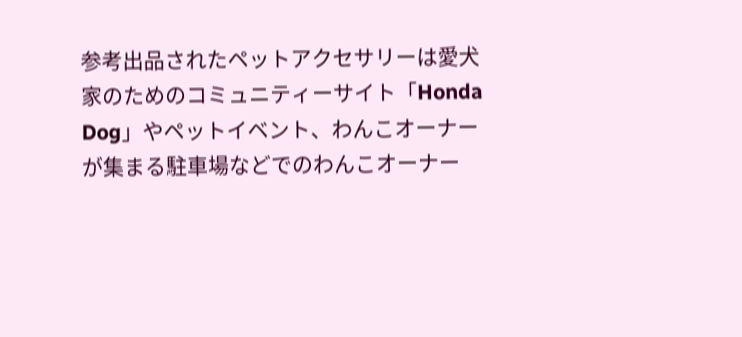参考出品されたペットアクセサリーは愛犬家のためのコミュニティーサイト「Honda Dog」やペットイベント、わんこオーナーが集まる駐車場などでのわんこオーナー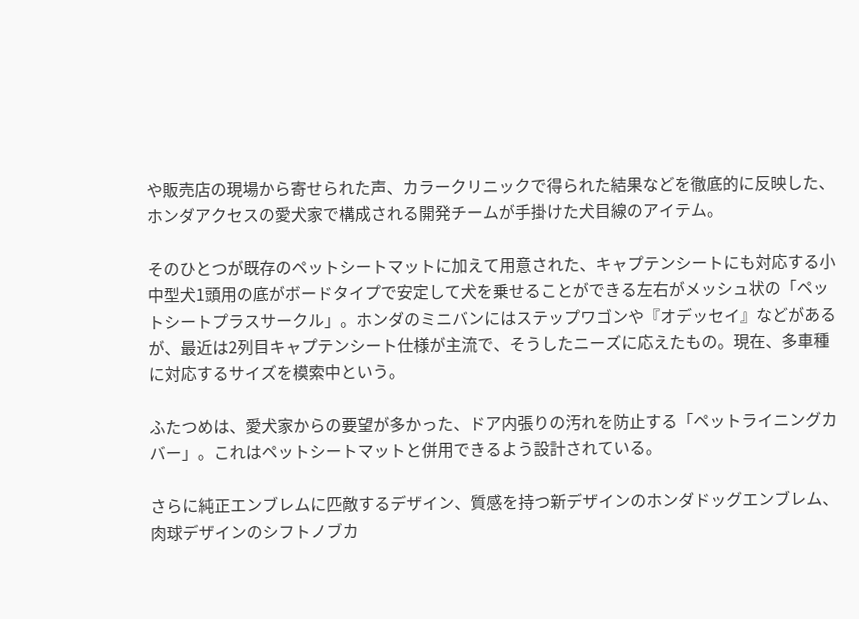や販売店の現場から寄せられた声、カラークリニックで得られた結果などを徹底的に反映した、ホンダアクセスの愛犬家で構成される開発チームが手掛けた犬目線のアイテム。

そのひとつが既存のペットシートマットに加えて用意された、キャプテンシートにも対応する小中型犬1頭用の底がボードタイプで安定して犬を乗せることができる左右がメッシュ状の「ペットシートプラスサークル」。ホンダのミニバンにはステップワゴンや『オデッセイ』などがあるが、最近は2列目キャプテンシート仕様が主流で、そうしたニーズに応えたもの。現在、多車種に対応するサイズを模索中という。

ふたつめは、愛犬家からの要望が多かった、ドア内張りの汚れを防止する「ペットライニングカバー」。これはペットシートマットと併用できるよう設計されている。

さらに純正エンブレムに匹敵するデザイン、質感を持つ新デザインのホンダドッグエンブレム、肉球デザインのシフトノブカ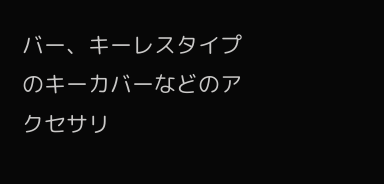バー、キーレスタイプのキーカバーなどのアクセサリ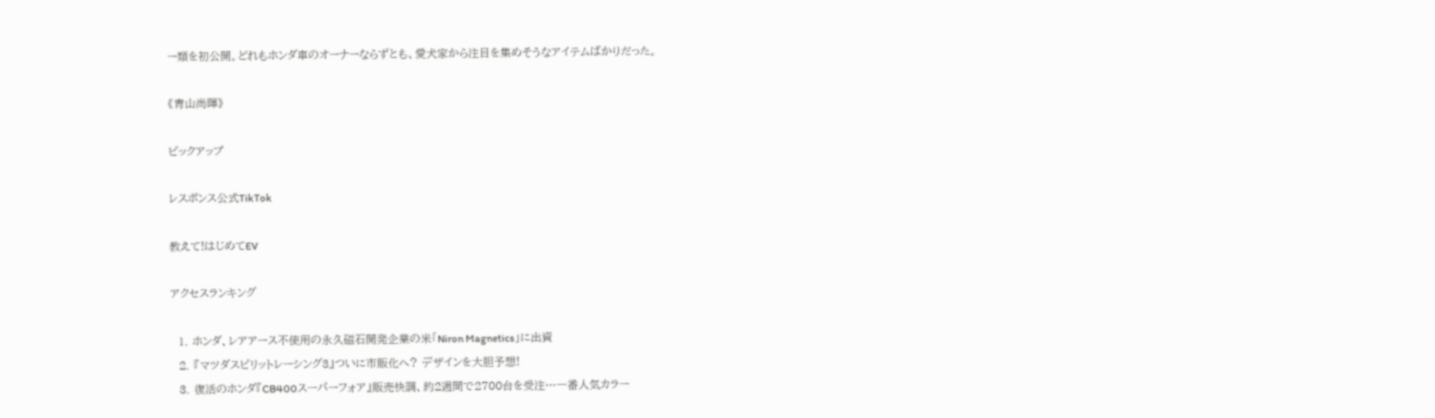ー類を初公開。どれもホンダ車のオーナーならずとも、愛犬家から注目を集めそうなアイテムばかりだった。

《青山尚暉》

ピックアップ

レスポンス公式TikTok

教えて!はじめてEV

アクセスランキング

  1. ホンダ、レアアース不使用の永久磁石開発企業の米「Niron Magnetics」に出資
  2. 『マツダスピリットレーシング3』ついに市販化へ? デザインを大胆予想!
  3. 復活のホンダ『CB400スーパーフォア』販売快調、約2週間で2700台を受注…一番人気カラー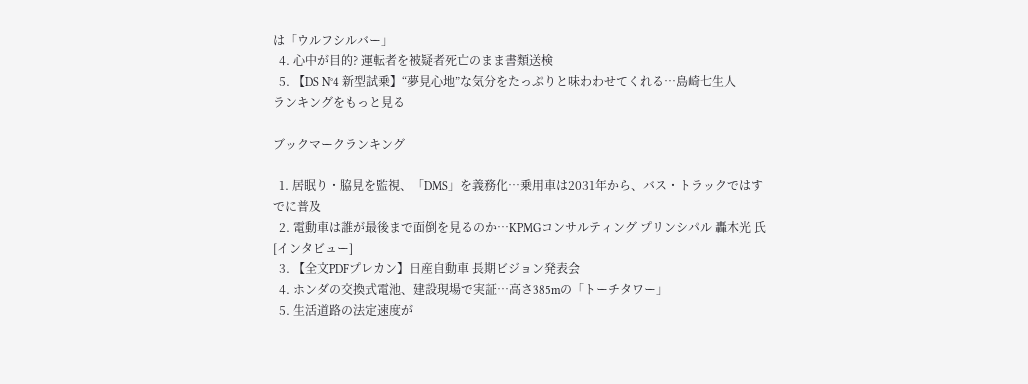は「ウルフシルバー」
  4. 心中が目的? 運転者を被疑者死亡のまま書類送検
  5. 【DS N°4 新型試乗】“夢見心地”な気分をたっぷりと味わわせてくれる…島崎七生人
ランキングをもっと見る

ブックマークランキング

  1. 居眠り・脇見を監視、「DMS」を義務化…乗用車は2031年から、バス・トラックではすでに普及
  2. 電動車は誰が最後まで面倒を見るのか…KPMGコンサルティング プリンシパル 轟木光 氏[インタビュー]
  3. 【全文PDFプレカン】日産自動車 長期ビジョン発表会
  4. ホンダの交換式電池、建設現場で実証…高さ385mの「トーチタワー」
  5. 生活道路の法定速度が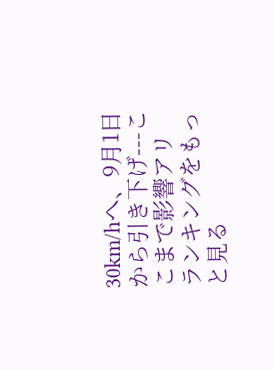30km/hへ、9月1日から引き下げ---ここまで影響アリ
ランキングをもっと見る